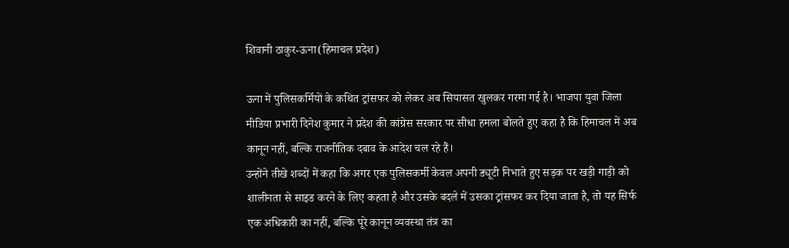शिवानी ठाकुर-ऊना(हिमाचल प्रदेश)

ऊना में पुलिसकर्मियों के कथित ट्रांसफर को लेकर अब सियासत खुलकर गरमा गई है। भाजपा युवा जिला मीडिया प्रभारी दिनेश कुमार ने प्रदेश की कांग्रेस सरकार पर सीधा हमला बोलते हुए कहा है कि हिमाचल में अब कानून नहीं, बल्कि राजनीतिक दबाव के आदेश चल रहे हैं।
उन्होंने तीखे शब्दों में कहा कि अगर एक पुलिसकर्मी केवल अपनी ड्यूटी निभाते हुए सड़क पर खड़ी गाड़ी को शालीनता से साइड करने के लिए कहता है और उसके बदले में उसका ट्रांसफर कर दिया जाता है, तो यह सिर्फ एक अधिकारी का नहीं, बल्कि पूरे कानून व्यवस्था तंत्र का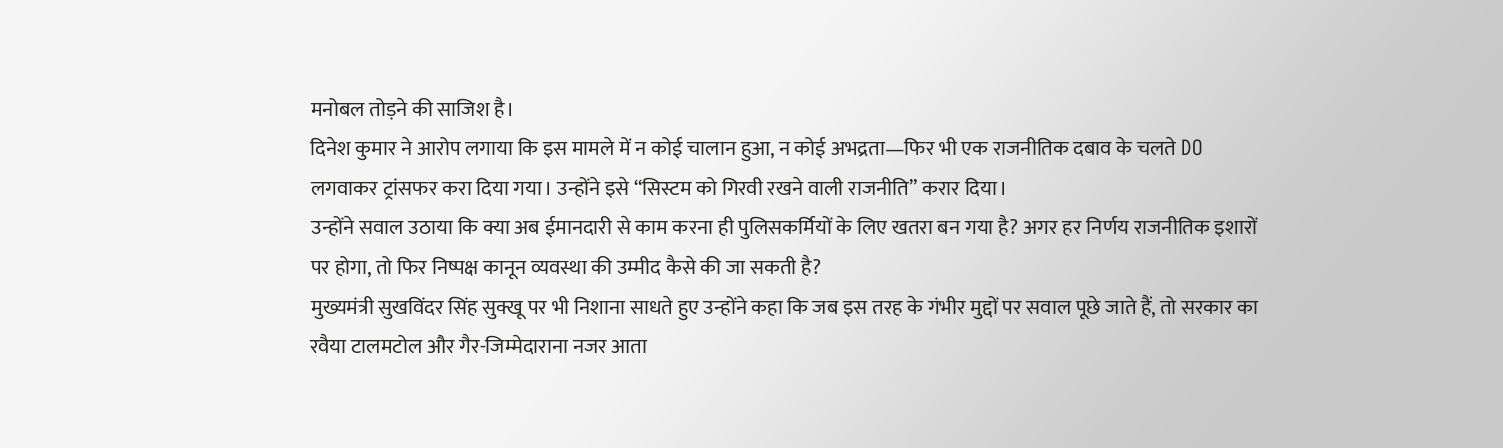मनोबल तोड़ने की साजिश है।
दिनेश कुमार ने आरोप लगाया कि इस मामले में न कोई चालान हुआ, न कोई अभद्रता—फिर भी एक राजनीतिक दबाव के चलते DO लगवाकर ट्रांसफर करा दिया गया। उन्होंने इसे “सिस्टम को गिरवी रखने वाली राजनीति” करार दिया।
उन्होंने सवाल उठाया कि क्या अब ईमानदारी से काम करना ही पुलिसकर्मियों के लिए खतरा बन गया है? अगर हर निर्णय राजनीतिक इशारों पर होगा, तो फिर निष्पक्ष कानून व्यवस्था की उम्मीद कैसे की जा सकती है?
मुख्यमंत्री सुखविंदर सिंह सुक्खू पर भी निशाना साधते हुए उन्होंने कहा कि जब इस तरह के गंभीर मुद्दों पर सवाल पूछे जाते हैं, तो सरकार का रवैया टालमटोल और गैर-जिम्मेदाराना नजर आता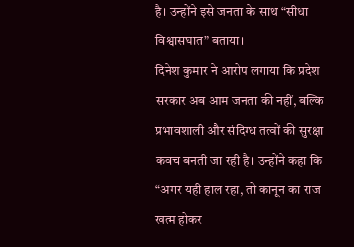है। उन्होंने इसे जनता के साथ “सीधा विश्वासघात” बताया।
दिनेश कुमार ने आरोप लगाया कि प्रदेश सरकार अब आम जनता की नहीं, बल्कि प्रभावशाली और संदिग्ध तत्वों की सुरक्षा कवच बनती जा रही है। उन्होंने कहा कि “अगर यही हाल रहा, तो कानून का राज खत्म होकर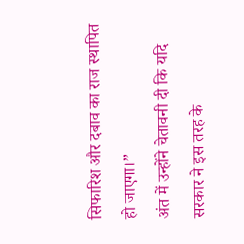सिफारिश और दबाव का राज स्थापित हो जाएगा।”
अंत में उन्होंने चेतावनी दी कि यदि सरकार ने इस तरह के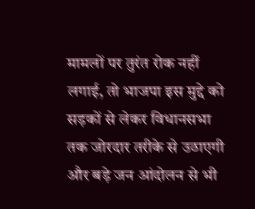मामलों पर तुरंत रोक नहीं लगाई, तो भाजपा इस मुद्दे को सड़कों से लेकर विधानसभा तक जोरदार तरीके से उठाएगी और बड़े जन आंदोलन से भी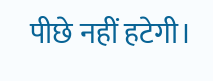पीछे नहीं हटेगी।